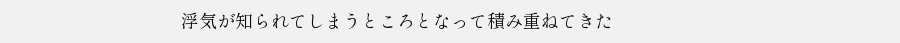浮気が知られてしまうところとなって積み重ねてきた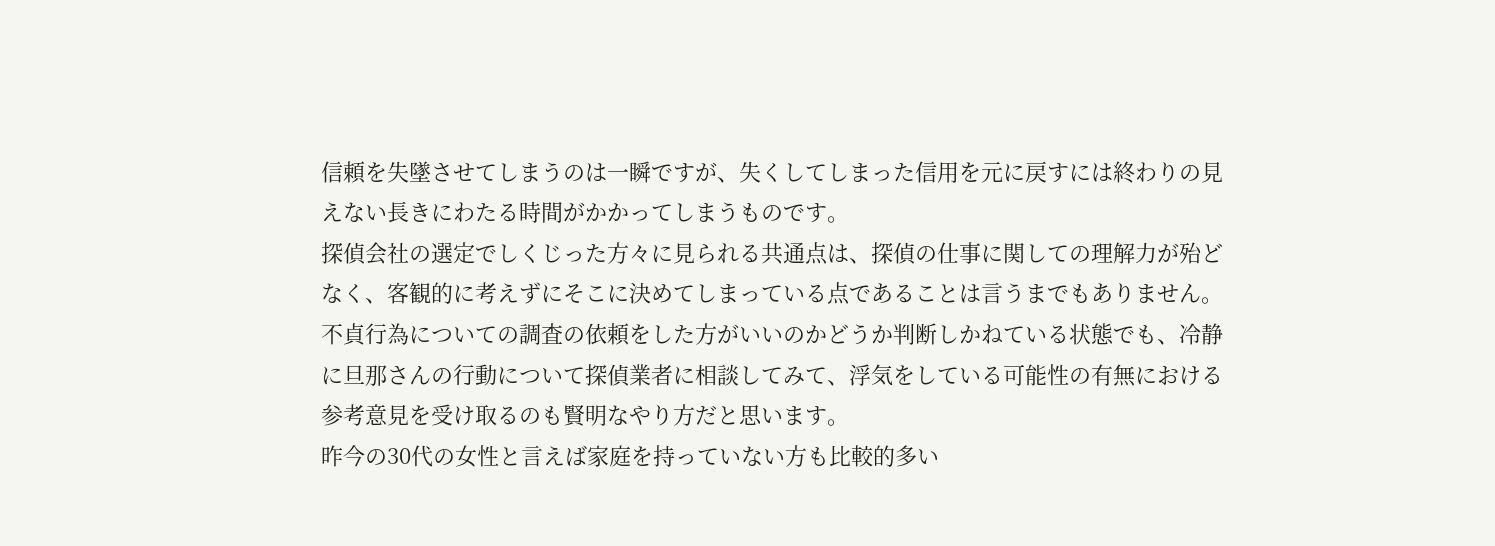信頼を失墜させてしまうのは一瞬ですが、失くしてしまった信用を元に戻すには終わりの見えない長きにわたる時間がかかってしまうものです。
探偵会社の選定でしくじった方々に見られる共通点は、探偵の仕事に関しての理解力が殆どなく、客観的に考えずにそこに決めてしまっている点であることは言うまでもありません。
不貞行為についての調査の依頼をした方がいいのかどうか判断しかねている状態でも、冷静に旦那さんの行動について探偵業者に相談してみて、浮気をしている可能性の有無における参考意見を受け取るのも賢明なやり方だと思います。
昨今の30代の女性と言えば家庭を持っていない方も比較的多い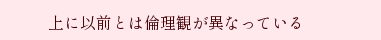上に以前とは倫理観が異なっている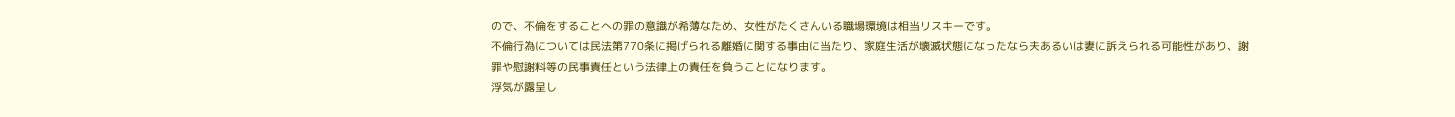ので、不倫をすることへの罪の意識が希薄なため、女性がたくさんいる職場環境は相当リスキーです。
不倫行為については民法第770条に掲げられる離婚に関する事由に当たり、家庭生活が壊滅状態になったなら夫あるいは妻に訴えられる可能性があり、謝罪や慰謝料等の民事責任という法律上の責任を負うことになります。
浮気が露呈し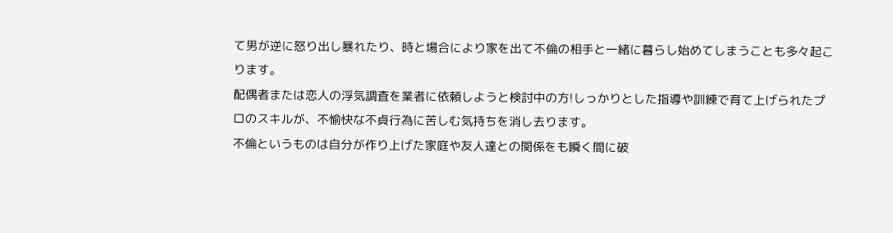て男が逆に怒り出し暴れたり、時と場合により家を出て不倫の相手と一緒に暮らし始めてしまうことも多々起こります。
配偶者または恋人の浮気調査を業者に依頼しようと検討中の方!しっかりとした指導や訓練で育て上げられたプロのスキルが、不愉快な不貞行為に苦しむ気持ちを消し去ります。
不倫というものは自分が作り上げた家庭や友人達との関係をも瞬く間に破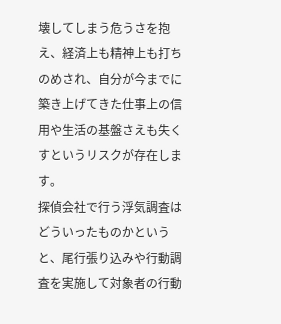壊してしまう危うさを抱え、経済上も精神上も打ちのめされ、自分が今までに築き上げてきた仕事上の信用や生活の基盤さえも失くすというリスクが存在します。
探偵会社で行う浮気調査はどういったものかというと、尾行張り込みや行動調査を実施して対象者の行動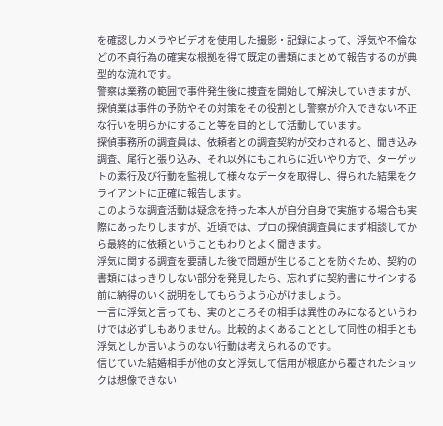を確認しカメラやビデオを使用した撮影・記録によって、浮気や不倫などの不貞行為の確実な根拠を得て既定の書類にまとめて報告するのが典型的な流れです。
警察は業務の範囲で事件発生後に捜査を開始して解決していきますが、探偵業は事件の予防やその対策をその役割とし警察が介入できない不正な行いを明らかにすること等を目的として活動しています。
探偵事務所の調査員は、依頼者との調査契約が交わされると、聞き込み調査、尾行と張り込み、それ以外にもこれらに近いやり方で、ターゲットの素行及び行動を監視して様々なデータを取得し、得られた結果をクライアントに正確に報告します。
このような調査活動は疑念を持った本人が自分自身で実施する場合も実際にあったりしますが、近頃では、プロの探偵調査員にまず相談してから最終的に依頼ということもわりとよく聞きます。
浮気に関する調査を要請した後で問題が生じることを防ぐため、契約の書類にはっきりしない部分を発見したら、忘れずに契約書にサインする前に納得のいく説明をしてもらうよう心がけましょう。
一言に浮気と言っても、実のところその相手は異性のみになるというわけでは必ずしもありません。比較的よくあることとして同性の相手とも浮気としか言いようのない行動は考えられるのです。
信じていた結婚相手が他の女と浮気して信用が根底から覆されたショックは想像できない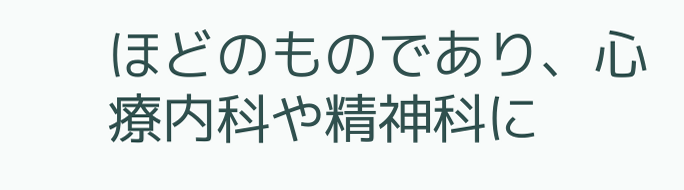ほどのものであり、心療内科や精神科に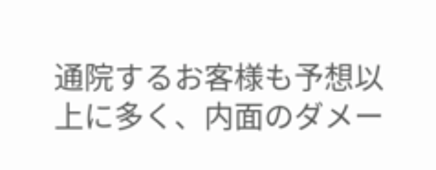通院するお客様も予想以上に多く、内面のダメー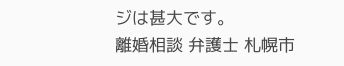ジは甚大です。
離婚相談 弁護士 札幌市